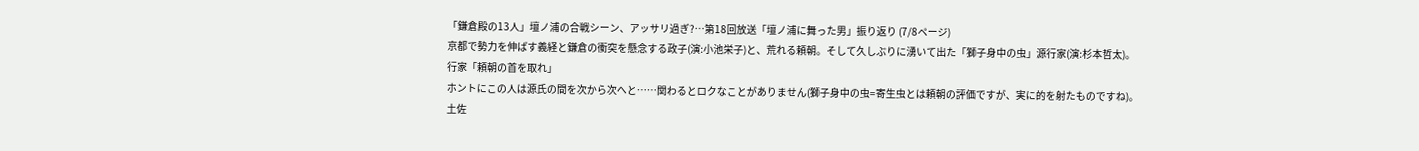「鎌倉殿の13人」壇ノ浦の合戦シーン、アッサリ過ぎ?…第18回放送「壇ノ浦に舞った男」振り返り (7/8ページ)
京都で勢力を伸ばす義経と鎌倉の衝突を懸念する政子(演:小池栄子)と、荒れる頼朝。そして久しぶりに湧いて出た「獅子身中の虫」源行家(演:杉本哲太)。
行家「頼朝の首を取れ」
ホントにこの人は源氏の間を次から次へと……関わるとロクなことがありません(獅子身中の虫=寄生虫とは頼朝の評価ですが、実に的を射たものですね)。
土佐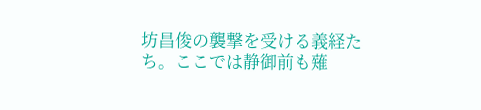坊昌俊の襲撃を受ける義経たち。ここでは静御前も薙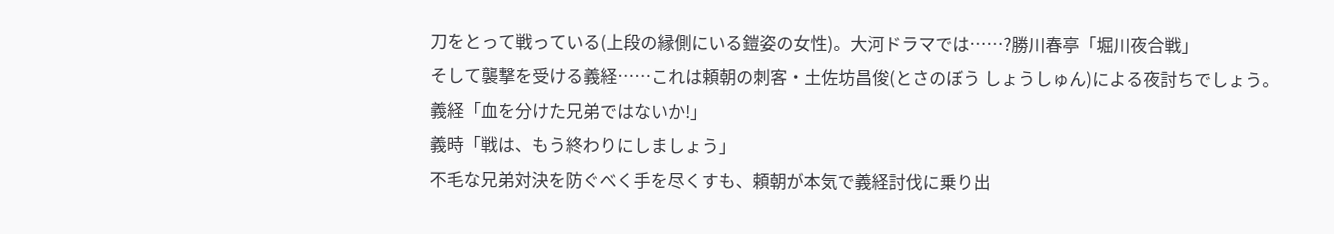刀をとって戦っている(上段の縁側にいる鎧姿の女性)。大河ドラマでは……?勝川春亭「堀川夜合戦」
そして襲撃を受ける義経……これは頼朝の刺客・土佐坊昌俊(とさのぼう しょうしゅん)による夜討ちでしょう。
義経「血を分けた兄弟ではないか!」
義時「戦は、もう終わりにしましょう」
不毛な兄弟対決を防ぐべく手を尽くすも、頼朝が本気で義経討伐に乗り出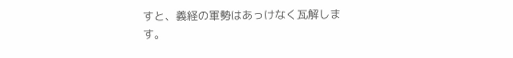すと、義経の軍勢はあっけなく瓦解します。